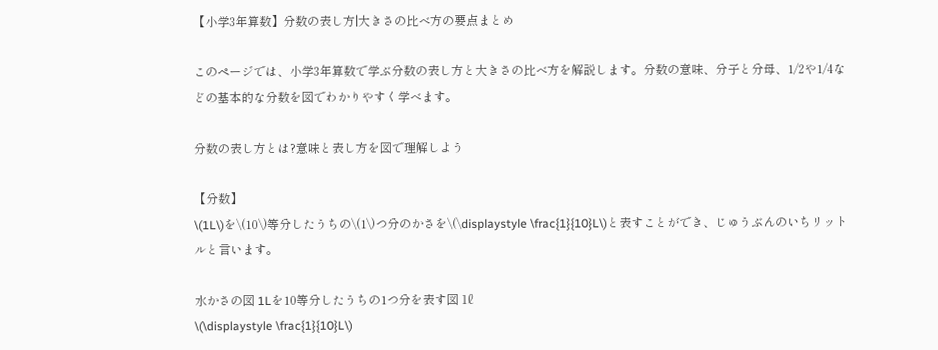【小学3年算数】分数の表し方|大きさの比べ方の要点まとめ

このページでは、小学3年算数で学ぶ分数の表し方と大きさの比べ方を解説します。分数の意味、分子と分母、1/2や1/4などの基本的な分数を図でわかりやすく学べます。

分数の表し方とは?意味と表し方を図で理解しよう

【分数】
\(1L\)を\(10\)等分したうちの\(1\)つ分のかさを\(\displaystyle \frac{1}{10}L\)と表すことができ、じゅうぶんのいちリットルと言います。

水かさの図 1Lを10等分したうちの1つ分を表す図 1ℓ
\(\displaystyle \frac{1}{10}L\)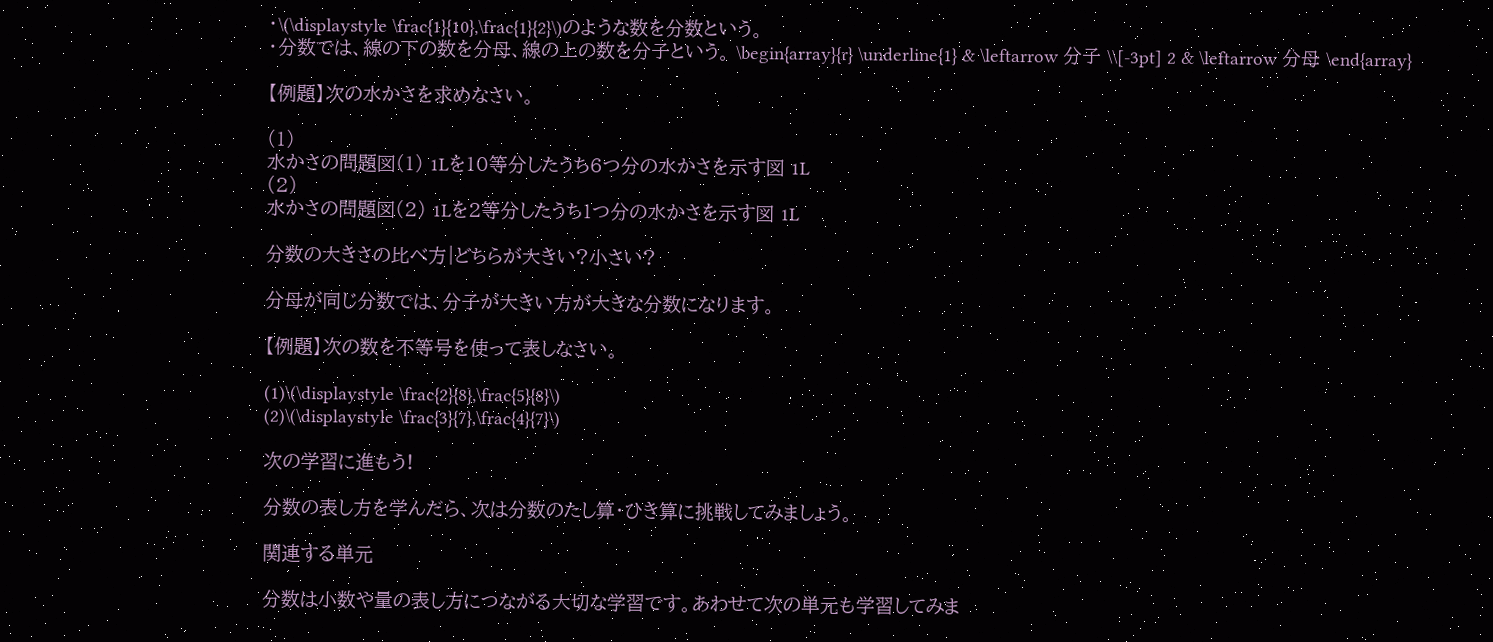・\(\displaystyle \frac{1}{10},\frac{1}{2}\)のような数を分数という。
・分数では、線の下の数を分母、線の上の数を分子という。 \begin{array}{r} \underline{1} & \leftarrow 分子 \\[-3pt] 2 & \leftarrow 分母 \end{array}

【例題】次の水かさを求めなさい。

(1)
水かさの問題図(1) 1Lを10等分したうち6つ分の水かさを示す図 1L
(2)
水かさの問題図(2) 1Lを2等分したうち1つ分の水かさを示す図 1L

分数の大きさの比べ方|どちらが大きい?小さい?

分母が同じ分数では、分子が大きい方が大きな分数になります。

【例題】次の数を不等号を使って表しなさい。

(1)\(\displaystyle \frac{2}{8},\frac{5}{8}\)
(2)\(\displaystyle \frac{3}{7},\frac{4}{7}\)

次の学習に進もう!

分数の表し方を学んだら、次は分数のたし算・ひき算に挑戦してみましょう。

関連する単元

分数は小数や量の表し方につながる大切な学習です。あわせて次の単元も学習してみま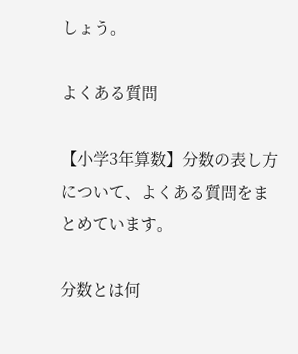しょう。

よくある質問

【小学3年算数】分数の表し方について、よくある質問をまとめています。

分数とは何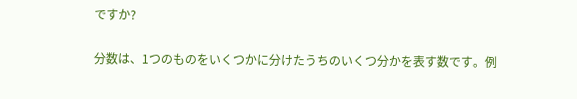ですか?

分数は、1つのものをいくつかに分けたうちのいくつ分かを表す数です。例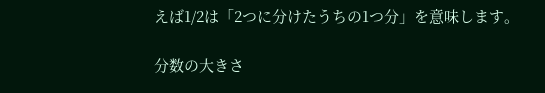えば1/2は「2つに分けたうちの1つ分」を意味します。

分数の大きさ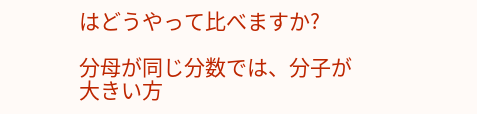はどうやって比べますか?

分母が同じ分数では、分子が大きい方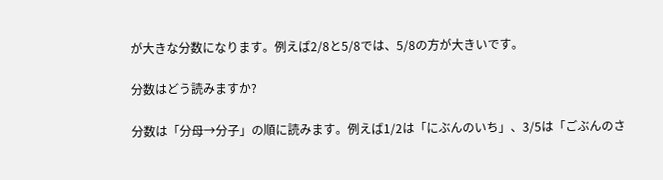が大きな分数になります。例えば2/8と5/8では、5/8の方が大きいです。

分数はどう読みますか?

分数は「分母→分子」の順に読みます。例えば1/2は「にぶんのいち」、3/5は「ごぶんのさ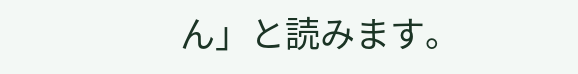ん」と読みます。